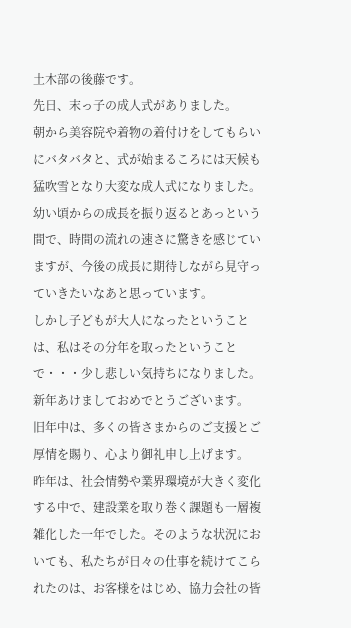土木部の後藤です。
先日、末っ子の成人式がありました。
朝から美容院や着物の着付けをしてもらいにバタバタと、式が始まるころには天候も猛吹雪となり大変な成人式になりました。
幼い頃からの成長を振り返るとあっという間で、時間の流れの速さに驚きを感じていますが、今後の成長に期待しながら見守っていきたいなあと思っています。
しかし子どもが大人になったということは、私はその分年を取ったということで・・・少し悲しい気持ちになりました。
新年あけましておめでとうございます。
旧年中は、多くの皆さまからのご支援とご厚情を賜り、心より御礼申し上げます。
昨年は、社会情勢や業界環境が大きく変化する中で、建設業を取り巻く課題も一層複雑化した一年でした。そのような状況においても、私たちが日々の仕事を続けてこられたのは、お客様をはじめ、協力会社の皆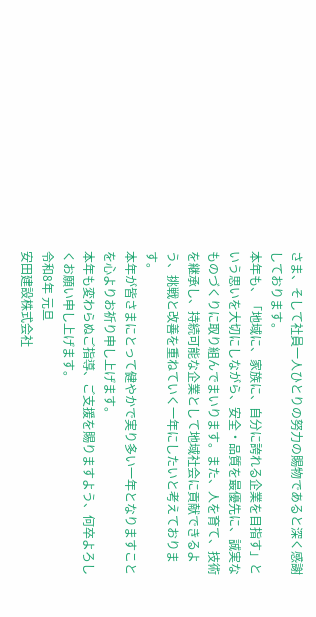さま、そして社員一人ひとりの努力の賜物であると深く感謝しております。
本年も、「地域に、家族に、自分に誇れる企業を目指す」という思いを大切にしながら、安全・品質を最優先に、誠実なものづくりに取り組んでまいります。また、人を育て、技術を継承し、持続可能な企業として地域社会に貢献できるよう、挑戦と改善を重ねていく一年にしたいと考えております。
本年が皆さまにとって健やかで実り多い一年となりますことを心よりお祈り申し上げます。
本年も変わらぬご指導、ご支援を賜りますよう、何卒よろしくお願い申し上げます。
令和8年 元旦
安田建設株式会社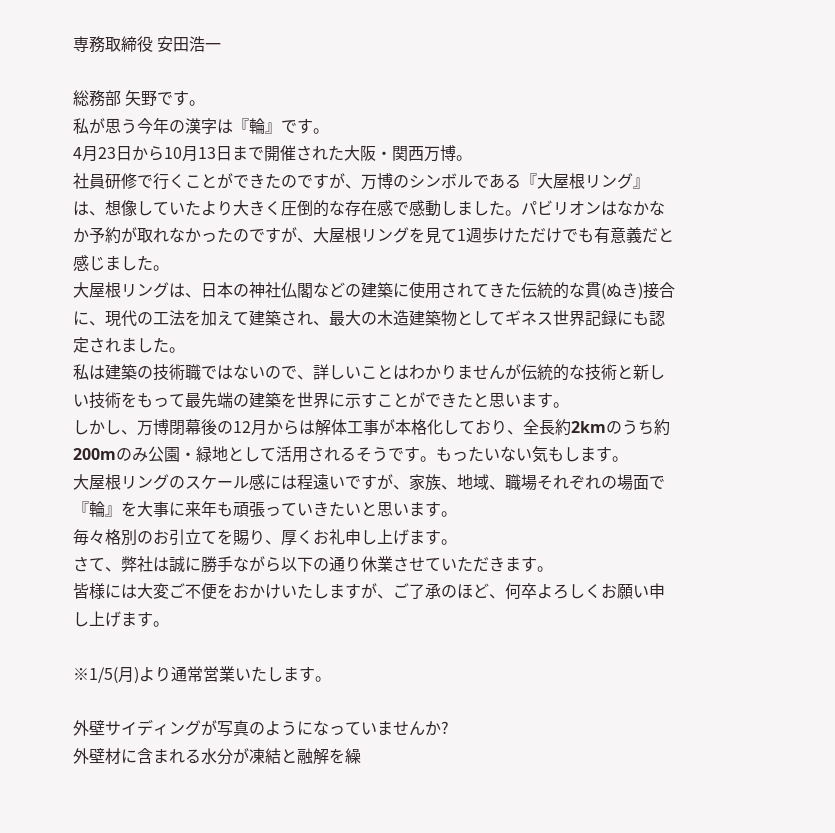専務取締役 安田浩一

総務部 矢野です。
私が思う今年の漢字は『輪』です。
4月23日から10月13日まで開催された大阪・関西万博。
社員研修で行くことができたのですが、万博のシンボルである『大屋根リング』は、想像していたより大きく圧倒的な存在感で感動しました。パビリオンはなかなか予約が取れなかったのですが、大屋根リングを見て1週歩けただけでも有意義だと感じました。
大屋根リングは、日本の神社仏閣などの建築に使用されてきた伝統的な貫(ぬき)接合に、現代の工法を加えて建築され、最大の木造建築物としてギネス世界記録にも認定されました。
私は建築の技術職ではないので、詳しいことはわかりませんが伝統的な技術と新しい技術をもって最先端の建築を世界に示すことができたと思います。
しかし、万博閉幕後の12月からは解体工事が本格化しており、全長約2kmのうち約200mのみ公園・緑地として活用されるそうです。もったいない気もします。
大屋根リングのスケール感には程遠いですが、家族、地域、職場それぞれの場面で 『輪』を大事に来年も頑張っていきたいと思います。
毎々格別のお引立てを賜り、厚くお礼申し上げます。
さて、弊社は誠に勝手ながら以下の通り休業させていただきます。
皆様には大変ご不便をおかけいたしますが、ご了承のほど、何卒よろしくお願い申し上げます。

※1/5(月)より通常営業いたします。

外壁サイディングが写真のようになっていませんか?
外壁材に含まれる水分が凍結と融解を繰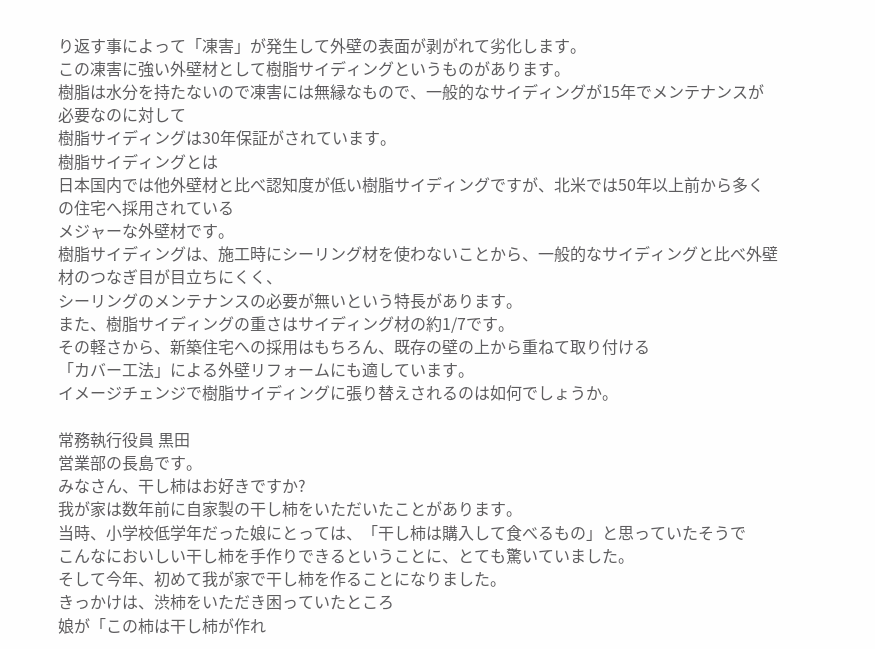り返す事によって「凍害」が発生して外壁の表面が剥がれて劣化します。
この凍害に強い外壁材として樹脂サイディングというものがあります。
樹脂は水分を持たないので凍害には無縁なもので、一般的なサイディングが15年でメンテナンスが必要なのに対して
樹脂サイディングは30年保証がされています。
樹脂サイディングとは
日本国内では他外壁材と比べ認知度が低い樹脂サイディングですが、北米では50年以上前から多くの住宅へ採用されている
メジャーな外壁材です。
樹脂サイディングは、施工時にシーリング材を使わないことから、一般的なサイディングと比べ外壁材のつなぎ目が目立ちにくく、
シーリングのメンテナンスの必要が無いという特長があります。
また、樹脂サイディングの重さはサイディング材の約1/7です。
その軽さから、新築住宅への採用はもちろん、既存の壁の上から重ねて取り付ける
「カバー工法」による外壁リフォームにも適しています。
イメージチェンジで樹脂サイディングに張り替えされるのは如何でしょうか。

常務執行役員 黒田
営業部の長島です。
みなさん、干し柿はお好きですか?
我が家は数年前に自家製の干し柿をいただいたことがあります。
当時、小学校低学年だった娘にとっては、「干し柿は購入して食べるもの」と思っていたそうで
こんなにおいしい干し柿を手作りできるということに、とても驚いていました。
そして今年、初めて我が家で干し柿を作ることになりました。
きっかけは、渋柿をいただき困っていたところ
娘が「この柿は干し柿が作れ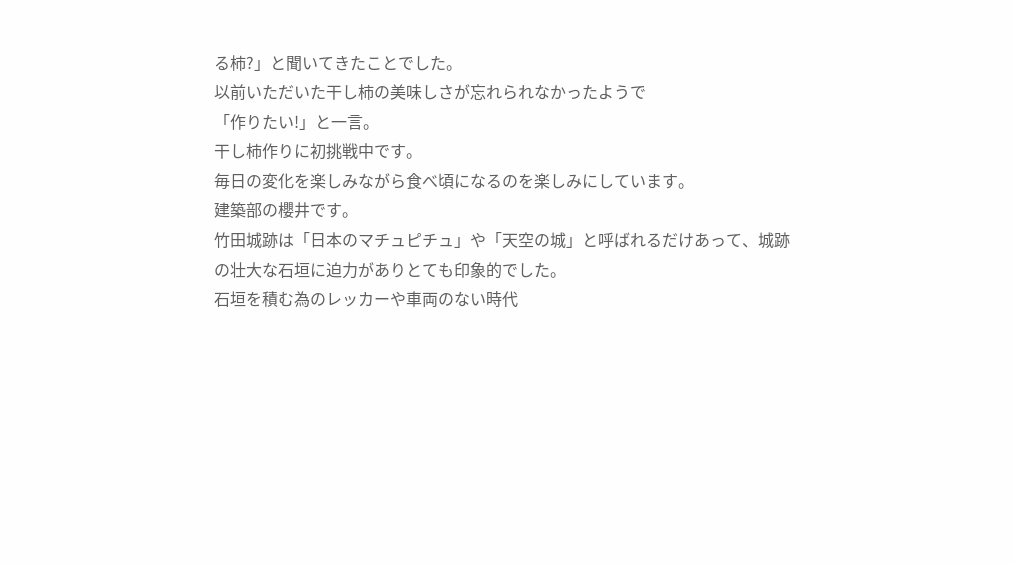る柿?」と聞いてきたことでした。
以前いただいた干し柿の美味しさが忘れられなかったようで
「作りたい!」と一言。
干し柿作りに初挑戦中です。
毎日の変化を楽しみながら食べ頃になるのを楽しみにしています。
建築部の櫻井です。
竹田城跡は「日本のマチュピチュ」や「天空の城」と呼ばれるだけあって、城跡の壮大な石垣に迫力がありとても印象的でした。
石垣を積む為のレッカーや車両のない時代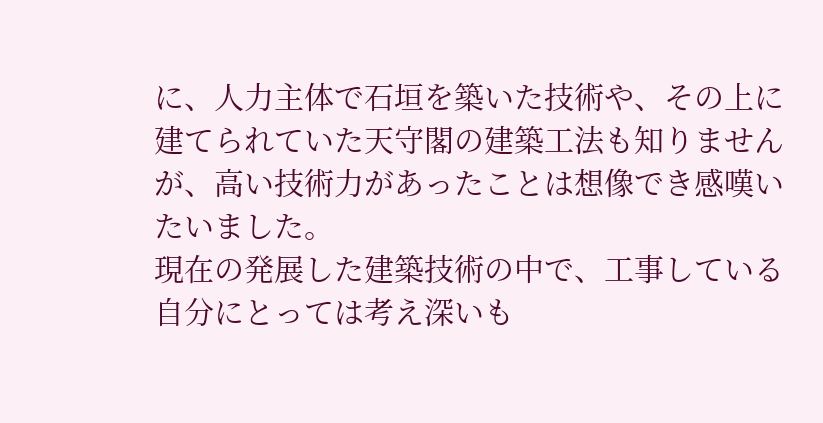に、人力主体で石垣を築いた技術や、その上に建てられていた天守閣の建築工法も知りませんが、高い技術力があったことは想像でき感嘆いたいました。
現在の発展した建築技術の中で、工事している自分にとっては考え深いも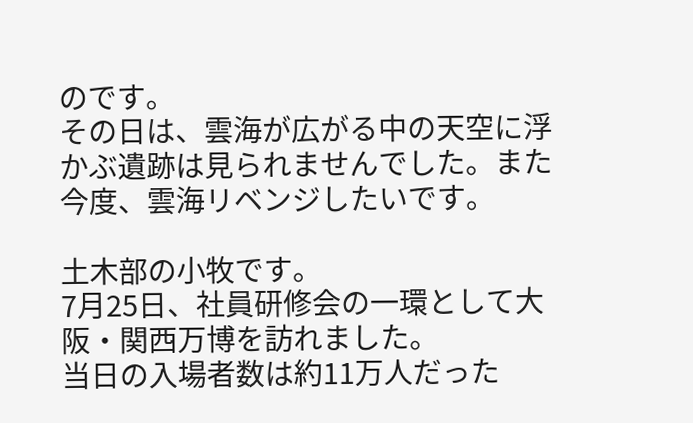のです。
その日は、雲海が広がる中の天空に浮かぶ遺跡は見られませんでした。また今度、雲海リベンジしたいです。

土木部の小牧です。
7月25日、社員研修会の一環として大阪・関西万博を訪れました。
当日の入場者数は約11万人だった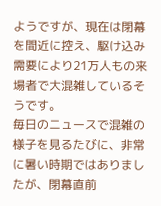ようですが、現在は閉幕を間近に控え、駆け込み需要により21万人もの来場者で大混雑しているそうです。
毎日のニュースで混雑の様子を見るたびに、非常に暑い時期ではありましたが、閉幕直前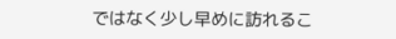ではなく少し早めに訪れるこ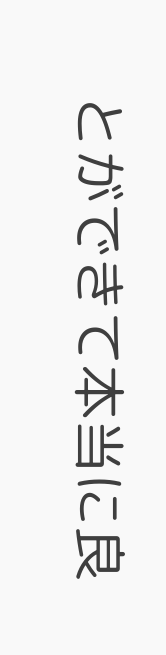とができて本当に良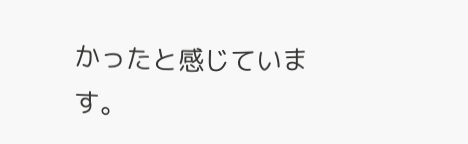かったと感じています。